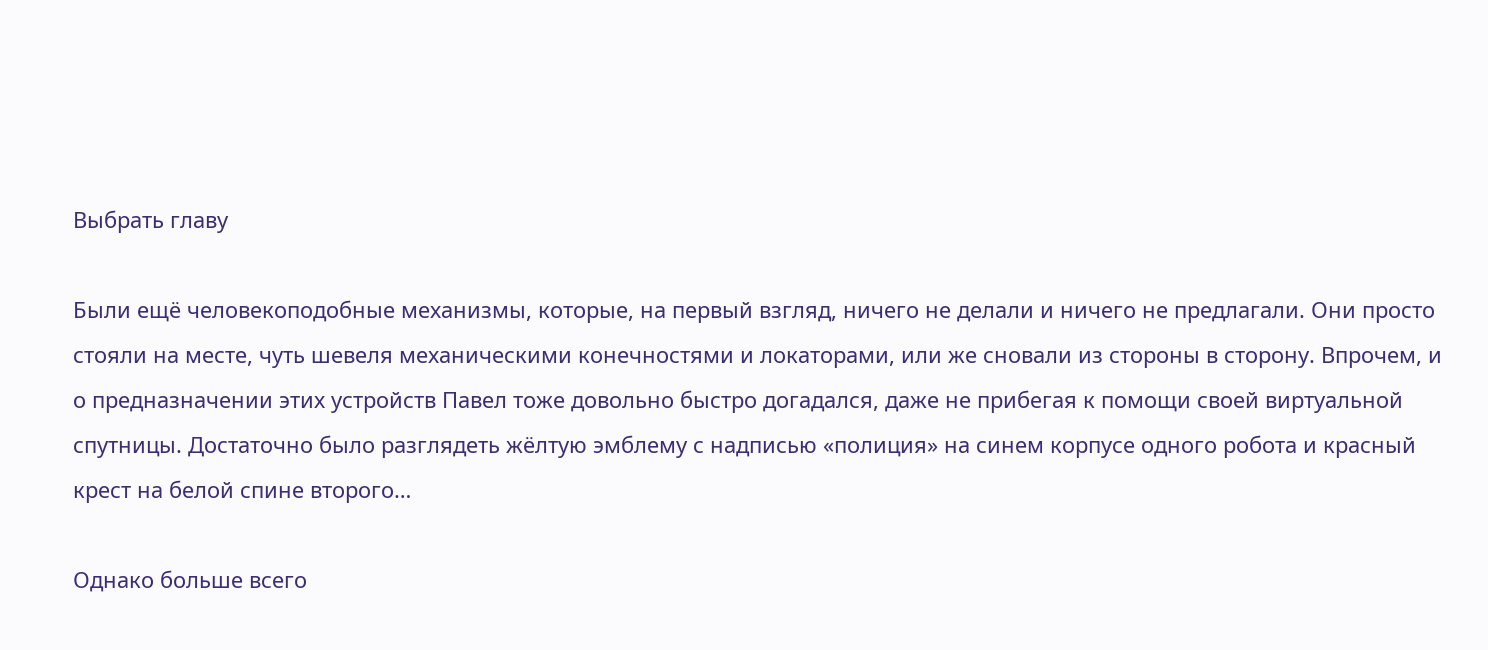Выбрать главу

Были ещё человекоподобные механизмы, которые, на первый взгляд, ничего не делали и ничего не предлагали. Они просто стояли на месте, чуть шевеля механическими конечностями и локаторами, или же сновали из стороны в сторону. Впрочем, и о предназначении этих устройств Павел тоже довольно быстро догадался, даже не прибегая к помощи своей виртуальной спутницы. Достаточно было разглядеть жёлтую эмблему с надписью «полиция» на синем корпусе одного робота и красный крест на белой спине второго…

Однако больше всего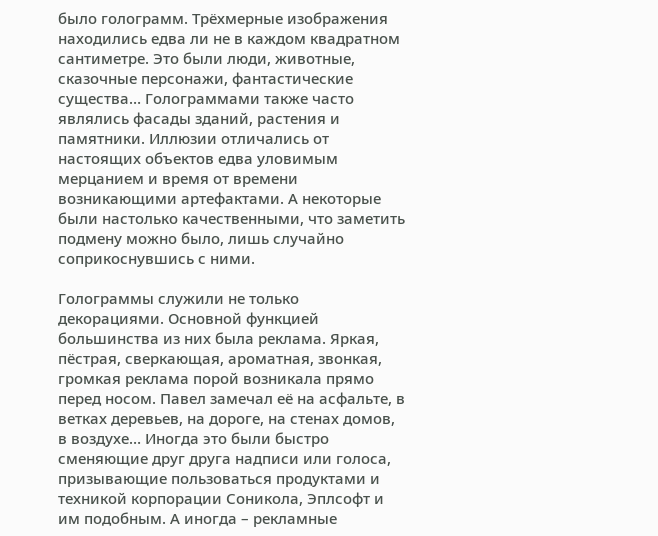было голограмм. Трёхмерные изображения находились едва ли не в каждом квадратном сантиметре. Это были люди, животные, сказочные персонажи, фантастические существа… Голограммами также часто являлись фасады зданий, растения и памятники. Иллюзии отличались от настоящих объектов едва уловимым мерцанием и время от времени возникающими артефактами. А некоторые были настолько качественными, что заметить подмену можно было, лишь случайно соприкоснувшись с ними.

Голограммы служили не только декорациями. Основной функцией большинства из них была реклама. Яркая, пёстрая, сверкающая, ароматная, звонкая, громкая реклама порой возникала прямо перед носом. Павел замечал её на асфальте, в ветках деревьев, на дороге, на стенах домов, в воздухе… Иногда это были быстро сменяющие друг друга надписи или голоса, призывающие пользоваться продуктами и техникой корпорации Соникола, Эплсофт и им подобным. А иногда – рекламные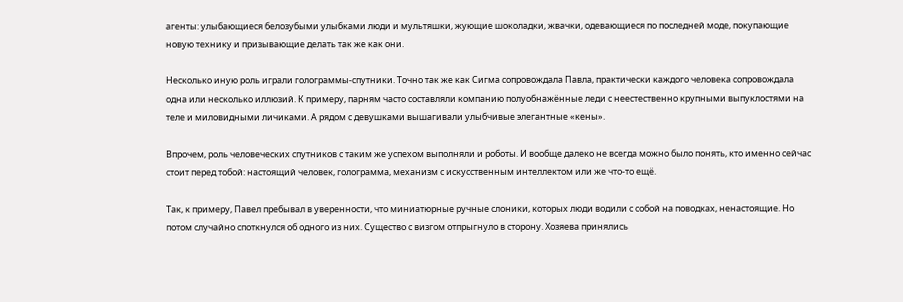агенты: улыбающиеся белозубыми улыбками люди и мультяшки, жующие шоколадки, жвачки, одевающиеся по последней моде, покупающие новую технику и призывающие делать так же как они.

Несколько иную роль играли голограммы-спутники. Точно так же как Сигма сопровождала Павла, практически каждого человека сопровождала одна или несколько иллюзий. К примеру, парням часто составляли компанию полуобнажённые леди с неестественно крупными выпуклостями на теле и миловидными личиками. А рядом с девушками вышагивали улыбчивые элегантные «кены».

Впрочем, роль человеческих спутников с таким же успехом выполняли и роботы. И вообще далеко не всегда можно было понять, кто именно сейчас стоит перед тобой: настоящий человек, голограмма, механизм с искусственным интеллектом или же что-то ещё.

Так, к примеру, Павел пребывал в уверенности, что миниатюрные ручные слоники, которых люди водили с собой на поводках, ненастоящие. Но потом случайно споткнулся об одного из них. Существо с визгом отпрыгнуло в сторону. Хозяева принялись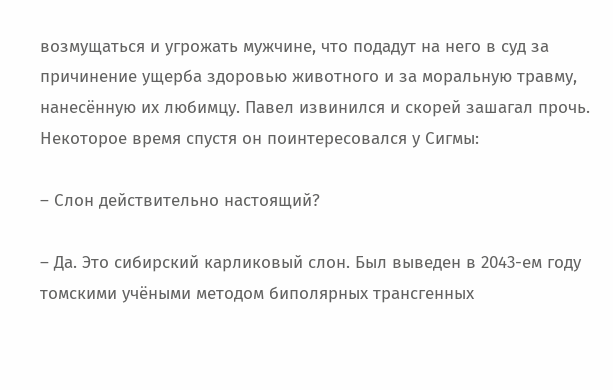возмущаться и угрожать мужчине, что подадут на него в суд за причинение ущерба здоровью животного и за моральную травму, нанесённую их любимцу. Павел извинился и скорей зашагал прочь. Некоторое время спустя он поинтересовался у Сигмы:

– Слон действительно настоящий?

– Да. Это сибирский карликовый слон. Был выведен в 2043-ем году томскими учёными методом биполярных трансгенных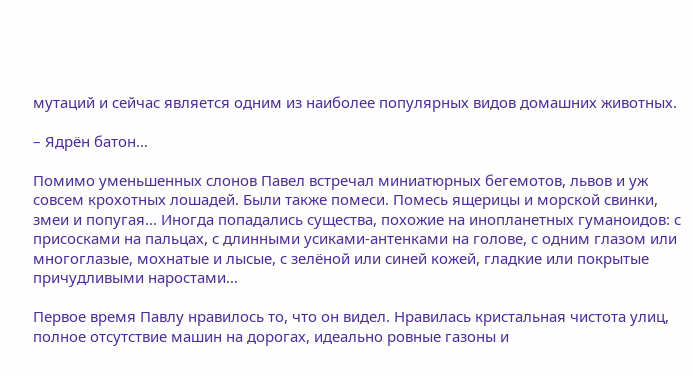мутаций и сейчас является одним из наиболее популярных видов домашних животных.

– Ядрён батон…

Помимо уменьшенных слонов Павел встречал миниатюрных бегемотов, львов и уж совсем крохотных лошадей. Были также помеси. Помесь ящерицы и морской свинки, змеи и попугая… Иногда попадались существа, похожие на инопланетных гуманоидов: с присосками на пальцах, с длинными усиками-антенками на голове, с одним глазом или многоглазые, мохнатые и лысые, с зелёной или синей кожей, гладкие или покрытые причудливыми наростами…

Первое время Павлу нравилось то, что он видел. Нравилась кристальная чистота улиц, полное отсутствие машин на дорогах, идеально ровные газоны и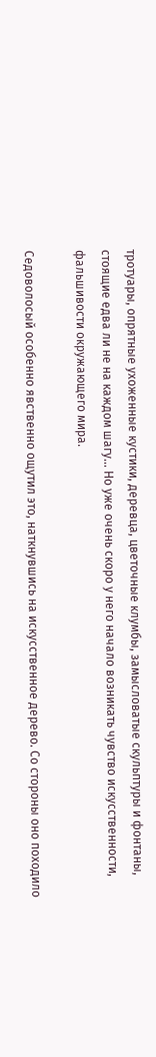тротуары, опрятные ухоженные кустики, деревца, цветочные клумбы, замысловатые скульптуры и фонтаны, стоящие едва ли не на каждом шагу… Но уже очень скоро у него начало возникать чувство искусственности, фальшивости окружающего мира.

Седоволосый особенно явственно ощутил это, наткнувшись на искусственное дерево. Со стороны оно походило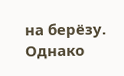на берёзу. Однако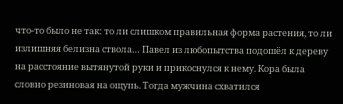что-то было не так: то ли слишком правильная форма растения, то ли излишняя белизна ствола… Павел из любопытства подошёл к дереву на расстояние вытянутой руки и прикоснулся к нему. Кора была словно резиновая на ощупь. Тогда мужчина схватился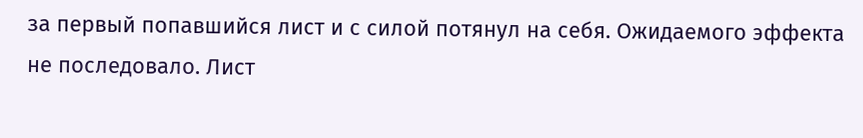за первый попавшийся лист и с силой потянул на себя. Ожидаемого эффекта не последовало. Лист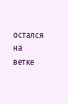остался на ветке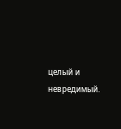целый и невредимый.